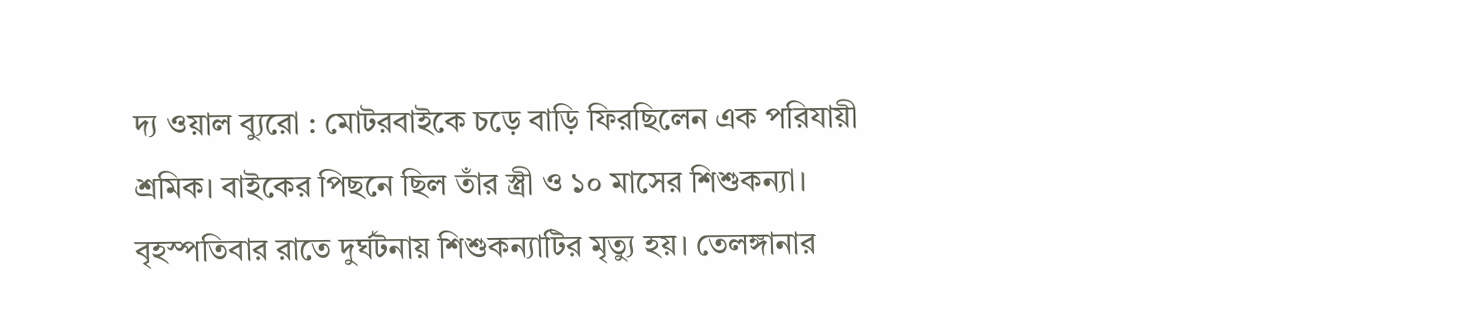দ্য ওয়াল ব্যুরো : মোটরবাইকে চড়ে বাড়ি ফিরছিলেন এক পরিযায়ী শ্রমিক। বাইকের পিছনে ছিল তাঁর স্ত্রী ও ১০ মাসের শিশুকন্যা। বৃহস্পতিবার রাতে দুর্ঘটনায় শিশুকন্যাটির মৃত্যু হয়। তেলঙ্গানার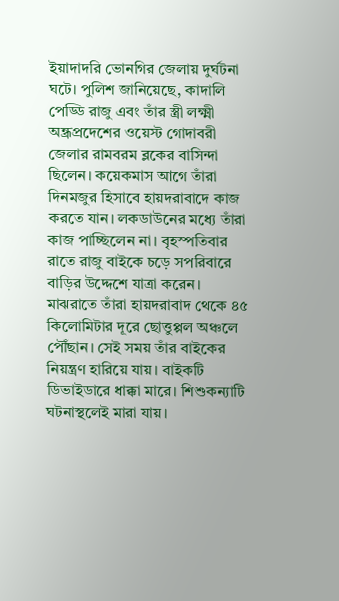ইয়াদাদরি ভোনগির জেলায় দুর্ঘটনা ঘটে। পুলিশ জানিয়েছে, কাদালি পেড্ডি রাজু এবং তাঁর স্ত্রী লক্ষ্মী অন্ধ্রপ্রদেশের ওয়েস্ট গোদাবরী জেলার রামবরম ব্লকের বাসিন্দা ছিলেন। কয়েকমাস আগে তাঁরা দিনমজুর হিসাবে হায়দরাবাদে কাজ করতে যান। লকডাউনের মধ্যে তাঁরা কাজ পাচ্ছিলেন না। বৃহস্পতিবার রাতে রাজু বাইকে চড়ে সপরিবারে বাড়ির উদ্দেশে যাত্রা করেন।
মাঝরাতে তাঁরা হায়দরাবাদ থেকে ৪৫ কিলোমিটার দূরে ছোত্তুপ্পল অঞ্চলে পৌঁছান। সেই সময় তাঁর বাইকের নিয়ন্ত্রণ হারিয়ে যায়। বাইকটি ডিভাইডারে ধাক্কা মারে। শিশুকন্যাটি ঘটনাস্থলেই মারা যায়।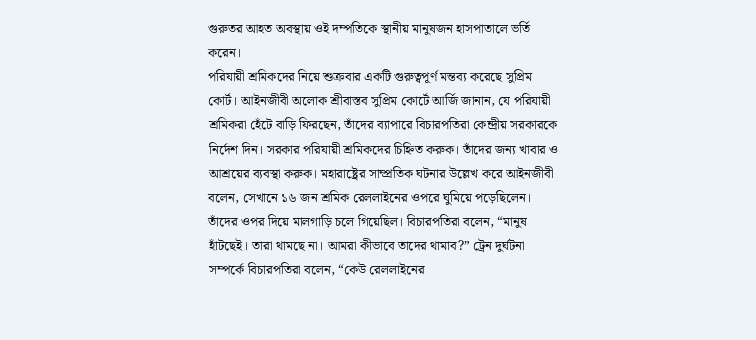গুরুতর আহত অবস্থায় ওই দম্পতিকে স্থানীয় মানুষজন হাসপাতালে ভর্তি করেন।
পরিযায়ী শ্রমিকদের নিয়ে শুক্রবার একটি গুরুত্বপূর্ণ মন্তব্য করেছে সুপ্রিম কোর্ট। আইনজীবী অলোক শ্রীবাস্তব সুপ্রিম কোর্টে আর্জি জানান, যে পরিযায়ী শ্রমিকরা হেঁটে বাড়ি ফিরছেন, তাঁদের ব্যাপারে বিচারপতিরা কেন্দ্রীয় সরকারকে নির্দেশ দিন। সরকার পরিযায়ী শ্রমিকদের চিহ্নিত করুক। তাঁদের জন্য খাবার ও আশ্রয়ের ব্যবস্থা করুক। মহারাষ্ট্রের সাম্প্রতিক ঘটনার উল্লেখ করে আইনজীবী বলেন, সেখানে ১৬ জন শ্রমিক রেললাইনের ওপরে ঘুমিয়ে পড়েছিলেন। তাঁদের ওপর দিয়ে মালগাড়ি চলে গিয়েছিল। বিচারপতিরা বলেন, “মানুষ হাঁটছেই। তারা থামছে না। আমরা কীভাবে তাদের থামাব?” ট্রেন দুর্ঘটনা সম্পর্কে বিচারপতিরা বলেন, “কেউ রেললাইনের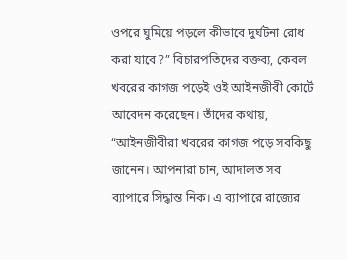ওপরে ঘুমিয়ে পড়লে কীভাবে দুর্ঘটনা রোধ করা যাবে?” বিচারপতিদের বক্তব্য, কেবল খবরের কাগজ পড়েই ওই আইনজীবী কোর্টে আবেদন করেছেন। তাঁদের কথায়, “আইনজীবীরা খবরের কাগজ পড়ে সবকিছু জানেন। আপনারা চান, আদালত সব ব্যাপারে সিদ্ধান্ত নিক। এ ব্যাপারে রাজ্যের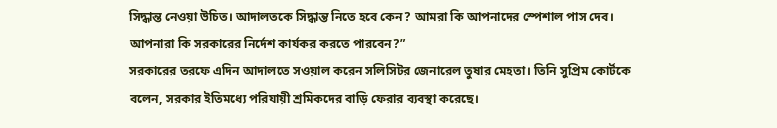সিদ্ধান্ত নেওয়া উচিত। আদালতকে সিদ্ধান্ত নিতে হবে কেন? আমরা কি আপনাদের স্পেশাল পাস দেব। আপনারা কি সরকারের নির্দেশ কার্যকর করতে পারবেন?”
সরকারের তরফে এদিন আদালতে সওয়াল করেন সলিসিটর জেনারেল তুষার মেহতা। তিনি সুপ্রিম কোর্টকে বলেন, সরকার ইতিমধ্যে পরিযায়ী শ্রমিকদের বাড়ি ফেরার ব্যবস্থা করেছে।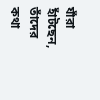যাঁরা হাঁটছেন, তাঁদের কথা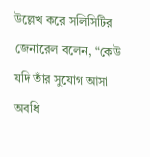উল্লেখ করে সলিসিটির জেনারেল বলেন, “কেউ যদি তাঁর সুযোগ আসা অবধি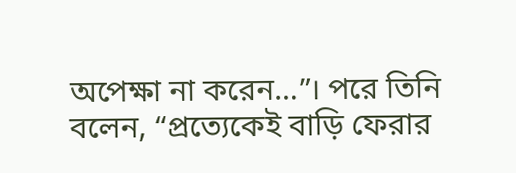অপেক্ষা না করেন…”। পরে তিনি বলেন, “প্রত্যেকেই বাড়ি ফেরার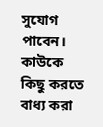সুযোগ পাবেন। কাউকে কিছু করতে বাধ্য করা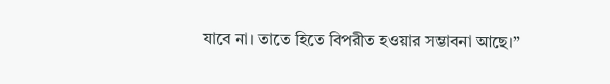যাবে না। তাতে হিতে বিপরীত হওয়ার সম্ভাবনা আছে।”